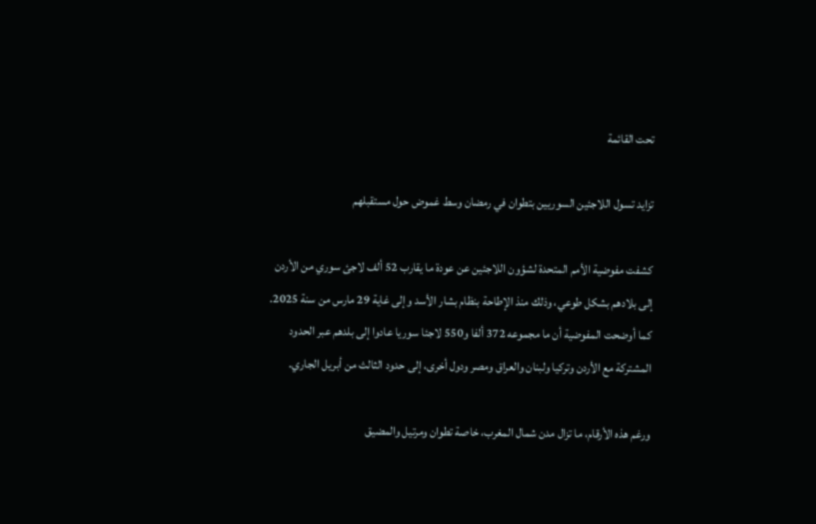تحت القائمة

تزايد تسول اللاجئين السوريين بتطوان في رمضان وسط غموض حول مستقبلهم

كشفت مفوضية الأمم المتحدة لشؤون اللاجئين عن عودة ما يقارب 52 ألف لاجئ سوري من الأردن إلى بلادهم بشكل طوعي، وذلك منذ الإطاحة بنظام بشار الأسد وإلى غاية 29 مارس من سنة 2025. كما أوضحت المفوضية أن ما مجموعه 372 ألفا و550 لاجئا سوريا عادوا إلى بلدهم عبر الحدود المشتركة مع الأردن وتركيا ولبنان والعراق ومصر ودول أخرى، إلى حدود الثالث من أبريل الجاري.

ورغم هذه الأرقام، ما تزال مدن شمال المغرب، خاصة تطوان ومرتيل والمضيق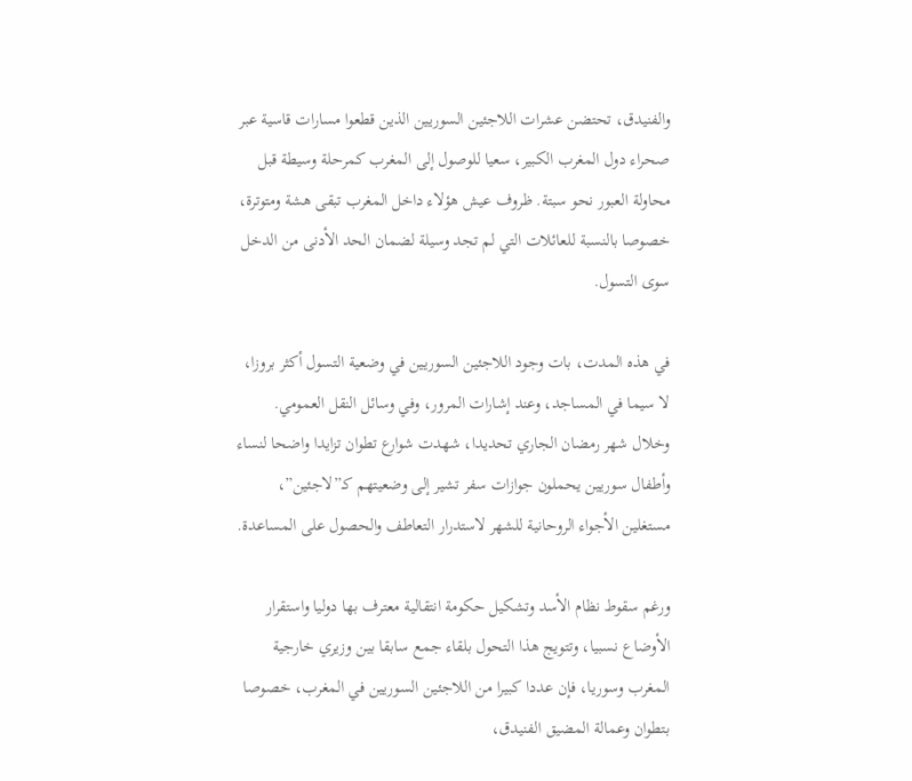والفنيدق، تحتضن عشرات اللاجئين السوريين الذين قطعوا مسارات قاسية عبر صحراء دول المغرب الكبير، سعيا للوصول إلى المغرب كمرحلة وسيطة قبل محاولة العبور نحو سبتة. ظروف عيش هؤلاء داخل المغرب تبقى هشة ومتوترة، خصوصا بالنسبة للعائلات التي لم تجد وسيلة لضمان الحد الأدنى من الدخل سوى التسول.

في هذه المدت، بات وجود اللاجئين السوريين في وضعية التسول أكثر بروزا، لا سيما في المساجد، وعند إشارات المرور، وفي وسائل النقل العمومي. وخلال شهر رمضان الجاري تحديدا، شهدت شوارع تطوان تزايدا واضحا لنساء وأطفال سوريين يحملون جوازات سفر تشير إلى وضعيتهم كـ”لاجئين”، مستغلين الأجواء الروحانية للشهر لاستدرار التعاطف والحصول على المساعدة.

ورغم سقوط نظام الأسد وتشكيل حكومة انتقالية معترف بها دوليا واستقرار الأوضاع نسبيا، وتتويج هذا التحول بلقاء جمع سابقا بين وزيري خارجية المغرب وسوريا، فإن عددا كبيرا من اللاجئين السوريين في المغرب، خصوصا بتطوان وعمالة المضيق الفنيدق،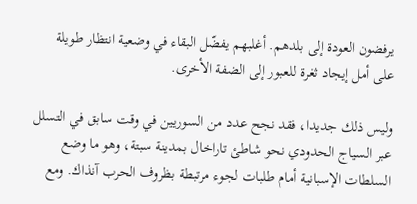يرفضون العودة إلى بلدهم. أغلبهم يفضّل البقاء في وضعية انتظار طويلة على أمل إيجاد ثغرة للعبور إلى الضفة الأخرى.

وليس ذلك جديدا، فقد نجح عدد من السوريين في وقت سابق في التسلل عبر السياج الحدودي نحو شاطئ تاراخال بمدينة سبتة، وهو ما وضع السلطات الإسبانية أمام طلبات لجوء مرتبطة بظروف الحرب آنذاك. ومع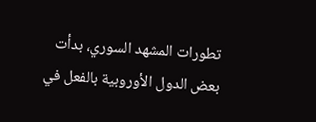تطورات المشهد السوري، بدأت بعض الدول الأوروبية بالفعل في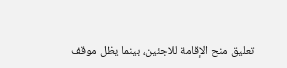تعليق منح الإقامة للاجئين، بينما يظل موقف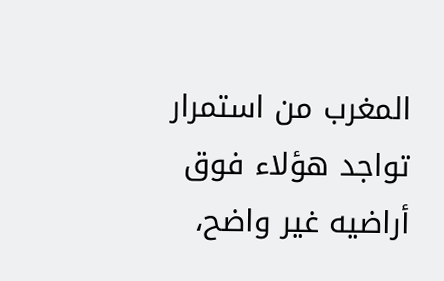المغرب من استمرار تواجد هؤلاء فوق أراضيه غير واضح،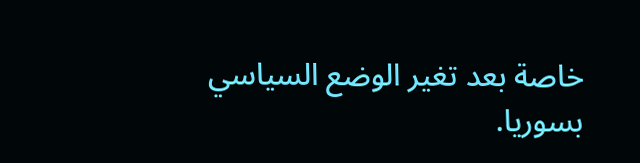خاصة بعد تغير الوضع السياسي بسوريا.